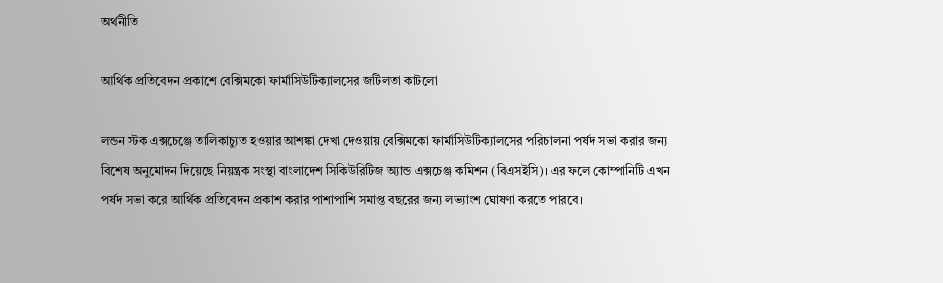অর্থনীতি

আর্থিক প্রতিবেদন প্রকাশে বেক্সিমকো ফার্মাসিউটিক্যালসের জটিলতা কাটলো

লন্ডন স্টক এক্সচেঞ্জে তালিকাচ্যুত হওয়ার আশঙ্কা দেখা দেওয়ায় বেক্সিমকো ফার্মাসিউটিক্যালসের পরিচালনা পর্ষদ সভা করার জন্য বিশেষ অনুমোদন দিয়েছে নিয়ন্ত্রক সংস্থা বাংলাদেশ সিকিউরিটিজ অ্যান্ড এক্সচেঞ্জ কমিশন (বিএসইসি)। এর ফলে কোম্পানিটি এখন পর্ষদ সভা করে আর্থিক প্রতিবেদন প্রকাশ করার পাশাপাশি সমাপ্ত বছরের জন্য লভ্যাংশ ঘোষণা করতে পারবে।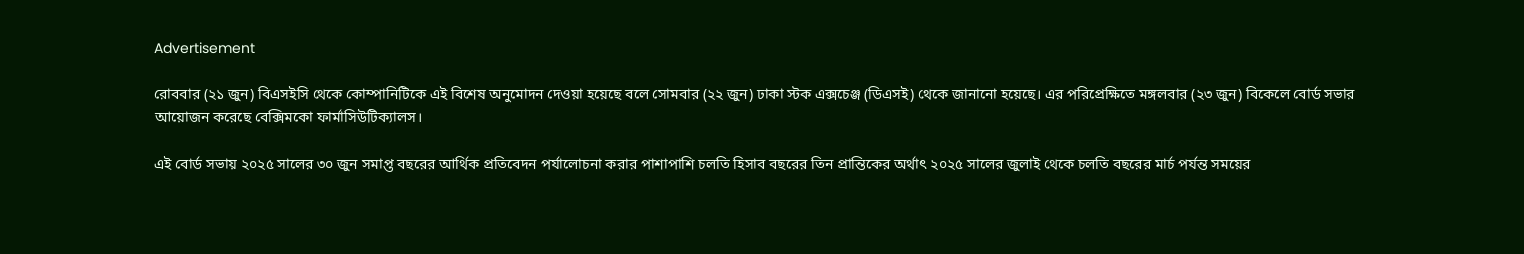Advertisement

রোববার (২১ জুন) বিএসইসি থেকে কোম্পানিটিকে এই বিশেষ অনুমোদন দেওয়া হয়েছে বলে সোমবার (২২ জুন) ঢাকা স্টক এক্সচেঞ্জ (ডিএসই) থেকে জানানো হয়েছে। এর পরিপ্রেক্ষিতে মঙ্গলবার (২৩ জুন) বিকেলে বোর্ড সভার আয়োজন করেছে বেক্সিমকো ফার্মাসিউটিক্যালস।

এই বোর্ড সভায় ২০২৫ সালের ৩০ জুন সমাপ্ত বছরের আর্থিক প্রতিবেদন পর্যালোচনা করার পাশাপাশি চলতি হিসাব বছরের তিন প্রান্তিকের অর্থাৎ ২০২৫ সালের জুলাই থেকে চলতি বছরের মার্চ পর্যন্ত সময়ের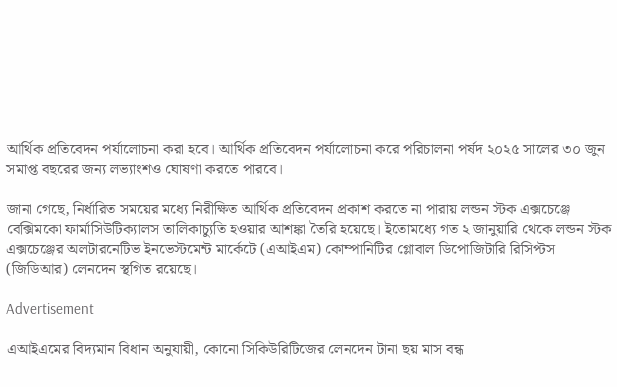আর্থিক প্রতিবেদন পর্যালোচনা করা হবে। আর্থিক প্রতিবেদন পর্যালোচনা করে পরিচালনা পর্ষদ ২০২৫ সালের ৩০ জুন সমাপ্ত বছরের জন্য লভ্যাংশও ঘোষণা করতে পারবে।

জানা গেছে, নির্ধারিত সময়ের মধ্যে নিরীক্ষিত আর্থিক প্রতিবেদন প্রকাশ করতে না পারায় লন্ডন স্টক এক্সচেঞ্জে বেক্সিমকো ফার্মাসিউটিক্যালস তালিকাচ্যুতি হওয়ার আশঙ্কা তৈরি হয়েছে। ইতোমধ্যে গত ২ জানুয়ারি থেকে লন্ডন স্টক এক্সচেঞ্জের অলটারনেটিভ ইনভেস্টমেন্ট মার্কেটে (এআইএম) কোম্পানিটির গ্লোবাল ডিপোজিটারি রিসিপ্টস (জিডিআর) লেনদেন স্থগিত রয়েছে।

Advertisement

এআইএমের বিদ্যমান বিধান অনুযায়ী, কোনো সিকিউরিটিজের লেনদেন টানা ছয় মাস বন্ধ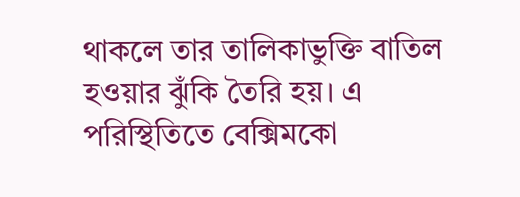থাকলে তার তালিকাভুক্তি বাতিল হওয়ার ঝুঁকি তৈরি হয়। এ পরিস্থিতিতে বেক্সিমকো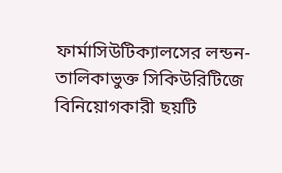ফার্মাসিউটিক্যালসের লন্ডন-তালিকাভুক্ত সিকিউরিটিজে বিনিয়োগকারী ছয়টি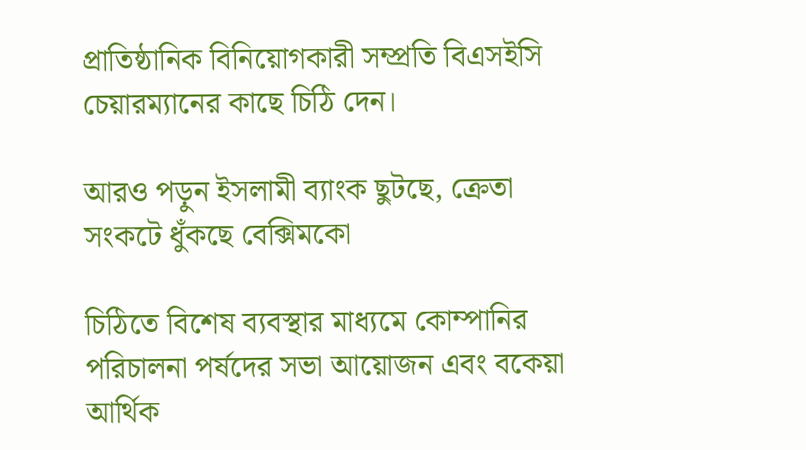প্রাতিষ্ঠানিক বিনিয়োগকারী সম্প্রতি বিএসইসি চেয়ারম্যানের কাছে চিঠি দেন।

আরও পড়ুন ইসলামী ব্যাংক ছুটছে, ক্রেতা সংকটে ধুঁকছে বেক্সিমকো

চিঠিতে বিশেষ ব্যবস্থার মাধ্যমে কোম্পানির পরিচালনা পর্ষদের সভা আয়োজন এবং বকেয়া আর্থিক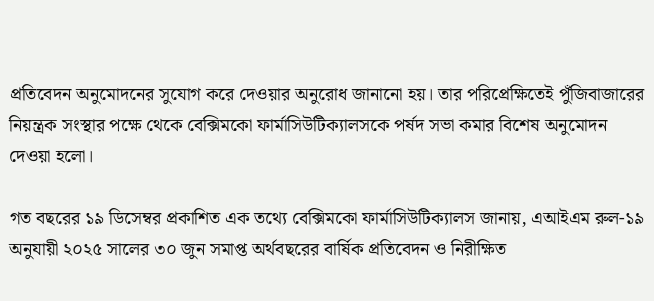প্রতিবেদন অনুমোদনের সুযোগ করে দেওয়ার অনুরোধ জানানো হয়। তার পরিপ্রেক্ষিতেই পুঁজিবাজারের নিয়ন্ত্রক সংস্থার পক্ষে থেকে বেক্সিমকো ফার্মাসিউটিক্যালসকে পর্ষদ সভা কমার বিশেষ অনুমোদন দেওয়া হলো।

গত বছরের ১৯ ডিসেম্বর প্রকাশিত এক তথ্যে বেক্সিমকো ফার্মাসিউটিক্যালস জানায়, এআইএম রুল-১৯ অনুযায়ী ২০২৫ সালের ৩০ জুন সমাপ্ত অর্থবছরের বার্ষিক প্রতিবেদন ও নিরীক্ষিত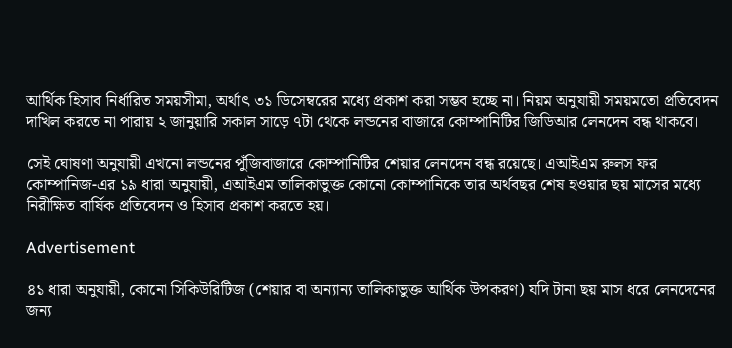আর্থিক হিসাব নির্ধারিত সময়সীমা, অর্থাৎ ৩১ ডিসেম্বরের মধ্যে প্রকাশ করা সম্ভব হচ্ছে না। নিয়ম অনুযায়ী সময়মতো প্রতিবেদন দাখিল করতে না পারায় ২ জানুয়ারি সকাল সাড়ে ৭টা থেকে লন্ডনের বাজারে কোম্পানিটির জিডিআর লেনদেন বন্ধ থাকবে।

সেই ঘোষণা অনুযায়ী এখনো লন্ডনের পুঁজিবাজারে কোম্পানিটির শেয়ার লেনদেন বন্ধ রয়েছে। এআইএম রুলস ফর কোম্পানিজ-এর ১৯ ধারা অনুযায়ী, এআইএম তালিকাভুক্ত কোনো কোম্পানিকে তার অর্থবছর শেষ হওয়ার ছয় মাসের মধ্যে নিরীক্ষিত বার্ষিক প্রতিবেদন ও হিসাব প্রকাশ করতে হয়।

Advertisement

৪১ ধারা অনুযায়ী, কোনো সিকিউরিটিজ (শেয়ার বা অন্যান্য তালিকাভুক্ত আর্থিক উপকরণ) যদি টানা ছয় মাস ধরে লেনদেনের জন্য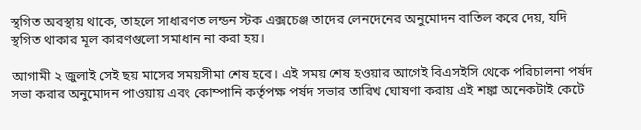স্থগিত অবস্থায় থাকে, তাহলে সাধারণত লন্ডন স্টক এক্সচেঞ্জ তাদের লেনদেনের অনুমোদন বাতিল করে দেয়, যদি স্থগিত থাকার মূল কারণগুলো সমাধান না করা হয়।

আগামী ২ জুলাই সেই ছয় মাসের সময়সীমা শেষ হবে। এই সময় শেষ হওয়ার আগেই বিএসইসি থেকে পরিচালনা পর্ষদ সভা করার অনুমোদন পাওয়ায় এবং কোম্পানি কর্তৃপক্ষ পর্ষদ সভার তারিখ ঘোষণা করায় এই শঙ্কা অনেকটাই কেটে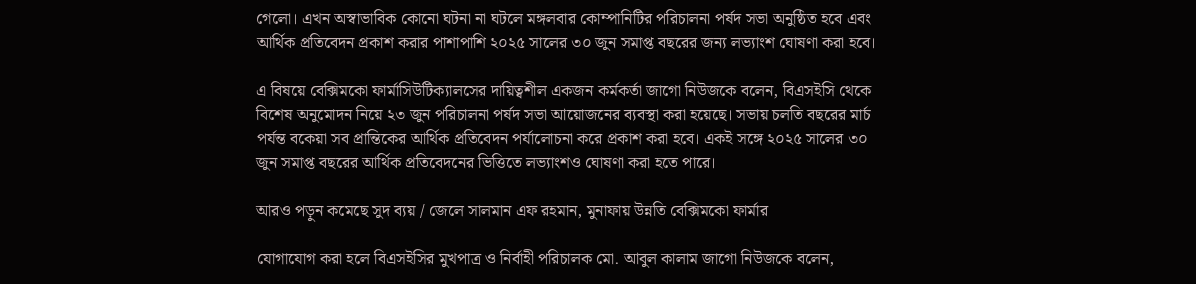গেলো। এখন অস্বাভাবিক কোনো ঘটনা না ঘটলে মঙ্গলবার কোম্পানিটির পরিচালনা পর্ষদ সভা অনুষ্ঠিত হবে এবং আর্থিক প্রতিবেদন প্রকাশ করার পাশাপাশি ২০২৫ সালের ৩০ জুন সমাপ্ত বছরের জন্য লভ্যাংশ ঘোষণা করা হবে।

এ বিষয়ে বেক্সিমকো ফার্মাসিউটিক্যালসের দায়িত্বশীল একজন কর্মকর্তা জাগো নিউজকে বলেন, বিএসইসি থেকে বিশেষ অনুমোদন নিয়ে ২৩ জুন পরিচালনা পর্ষদ সভা আয়োজনের ব্যবস্থা করা হয়েছে। সভায় চলতি বছরের মার্চ পর্যন্ত বকেয়া সব প্রান্তিকের আর্থিক প্রতিবেদন পর্যালোচনা করে প্রকাশ করা হবে। একই সঙ্গে ২০২৫ সালের ৩০ জুন সমাপ্ত বছরের আর্থিক প্রতিবেদনের ভিত্তিতে লভ্যাংশও ঘোষণা করা হতে পারে।

আরও পড়ুন কমেছে সুদ ব্যয় / জেলে সালমান এফ রহমান, মুনাফায় উন্নতি বেক্সিমকো ফার্মার

যোগাযোগ করা হলে বিএসইসির মুখপাত্র ও নির্বাহী পরিচালক মো. আবুল কালাম জাগো নিউজকে বলেন,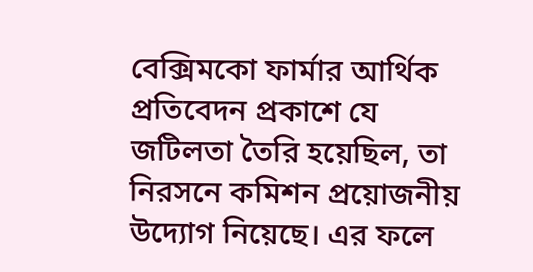বেক্সিমকো ফার্মার আর্থিক প্রতিবেদন প্রকাশে যে জটিলতা তৈরি হয়েছিল, তা নিরসনে কমিশন প্রয়োজনীয় উদ্যোগ নিয়েছে। এর ফলে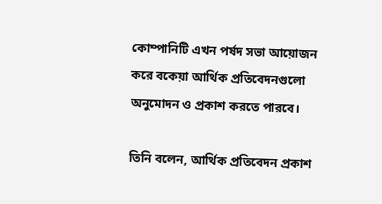কোম্পানিটি এখন পর্ষদ সভা আয়োজন করে বকেয়া আর্থিক প্রতিবেদনগুলো অনুমোদন ও প্রকাশ করতে পারবে।

তিনি বলেন, আর্থিক প্রতিবেদন প্রকাশ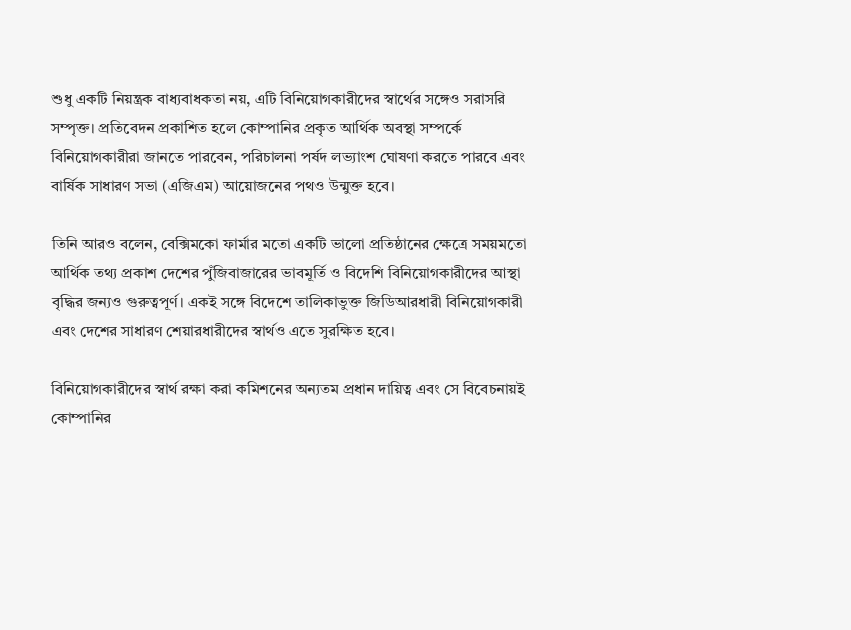শুধু একটি নিয়ন্ত্রক বাধ্যবাধকতা নয়, এটি বিনিয়োগকারীদের স্বার্থের সঙ্গেও সরাসরি সম্পৃক্ত। প্রতিবেদন প্রকাশিত হলে কোম্পানির প্রকৃত আর্থিক অবস্থা সম্পর্কে বিনিয়োগকারীরা জানতে পারবেন, পরিচালনা পর্ষদ লভ্যাংশ ঘোষণা করতে পারবে এবং বার্ষিক সাধারণ সভা (এজিএম) আয়োজনের পথও উন্মুক্ত হবে।

তিনি আরও বলেন, বেক্সিমকো ফার্মার মতো একটি ভালো প্রতিষ্ঠানের ক্ষেত্রে সময়মতো আর্থিক তথ্য প্রকাশ দেশের পুঁজিবাজারের ভাবমূর্তি ও বিদেশি বিনিয়োগকারীদের আস্থা বৃদ্ধির জন্যও গুরুত্বপূর্ণ। একই সঙ্গে বিদেশে তালিকাভুক্ত জিডিআরধারী বিনিয়োগকারী এবং দেশের সাধারণ শেয়ারধারীদের স্বার্থও এতে সুরক্ষিত হবে।

বিনিয়োগকারীদের স্বার্থ রক্ষা করা কমিশনের অন্যতম প্রধান দায়িত্ব এবং সে বিবেচনায়ই কোম্পানির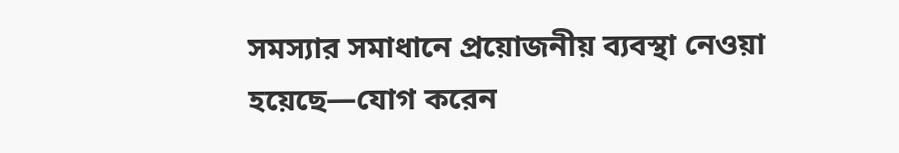সমস্যার সমাধানে প্রয়োজনীয় ব্যবস্থা নেওয়া হয়েছে—যোগ করেন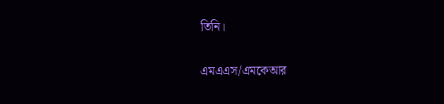তিনি।

এমএএস/এমকেআর